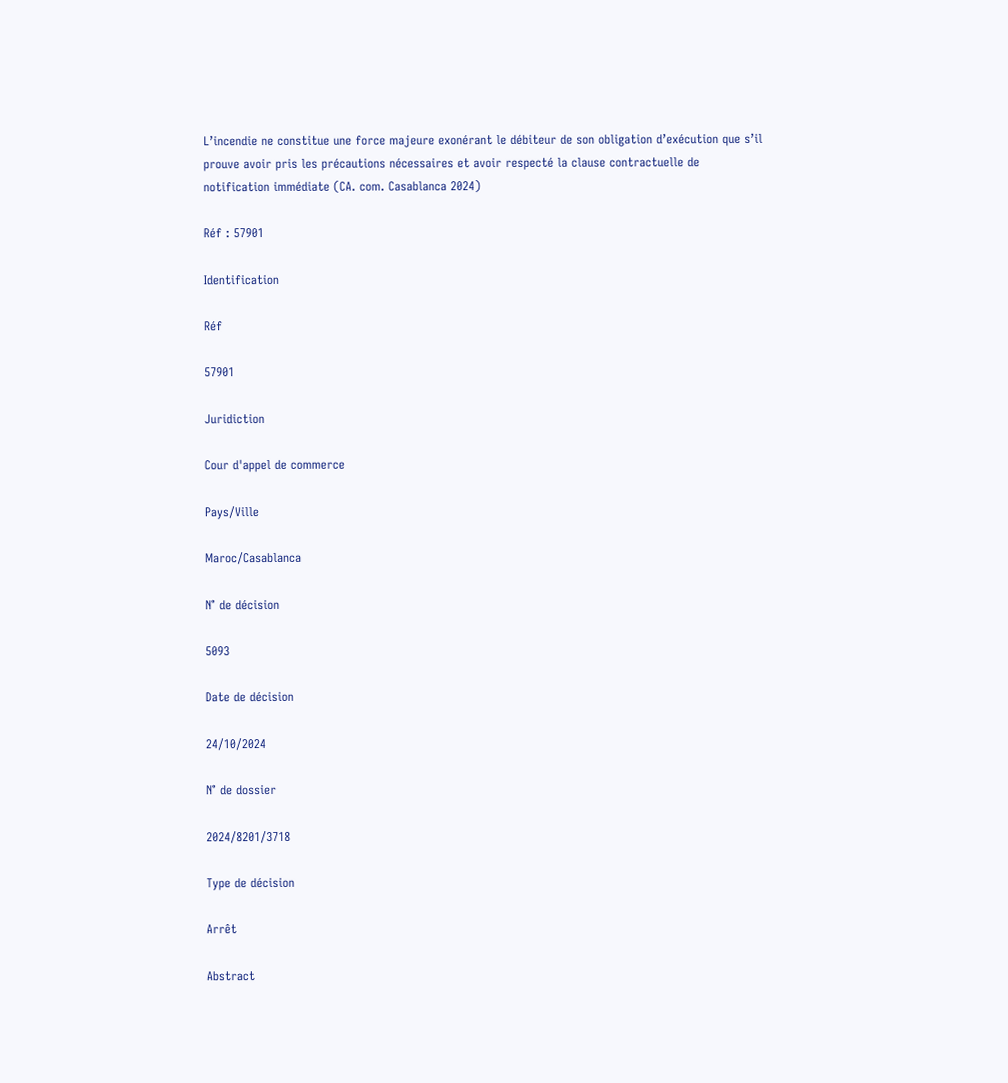L’incendie ne constitue une force majeure exonérant le débiteur de son obligation d’exécution que s’il prouve avoir pris les précautions nécessaires et avoir respecté la clause contractuelle de notification immédiate (CA. com. Casablanca 2024)

Réf : 57901

Identification

Réf

57901

Juridiction

Cour d'appel de commerce

Pays/Ville

Maroc/Casablanca

N° de décision

5093

Date de décision

24/10/2024

N° de dossier

2024/8201/3718

Type de décision

Arrêt

Abstract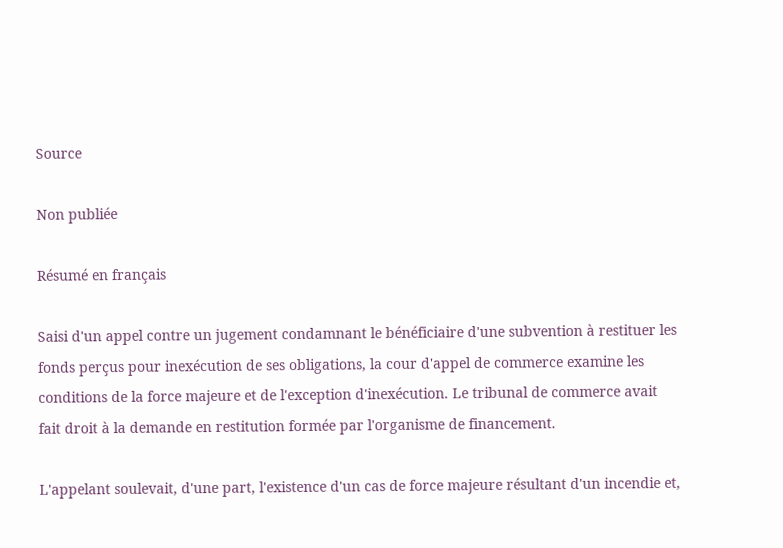Source

Non publiée

Résumé en français

Saisi d'un appel contre un jugement condamnant le bénéficiaire d'une subvention à restituer les fonds perçus pour inexécution de ses obligations, la cour d'appel de commerce examine les conditions de la force majeure et de l'exception d'inexécution. Le tribunal de commerce avait fait droit à la demande en restitution formée par l'organisme de financement.

L'appelant soulevait, d'une part, l'existence d'un cas de force majeure résultant d'un incendie et,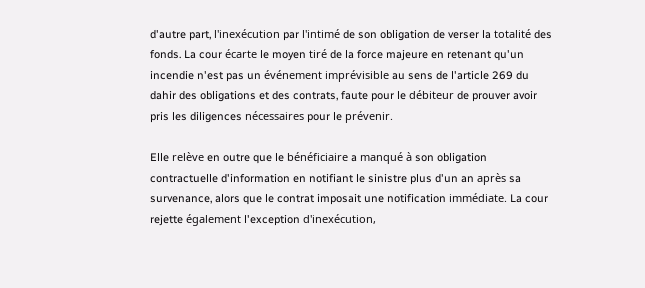d'autre part, l'inexécution par l'intimé de son obligation de verser la totalité des fonds. La cour écarte le moyen tiré de la force majeure en retenant qu'un incendie n'est pas un événement imprévisible au sens de l'article 269 du dahir des obligations et des contrats, faute pour le débiteur de prouver avoir pris les diligences nécessaires pour le prévenir.

Elle relève en outre que le bénéficiaire a manqué à son obligation contractuelle d'information en notifiant le sinistre plus d'un an après sa survenance, alors que le contrat imposait une notification immédiate. La cour rejette également l'exception d'inexécution,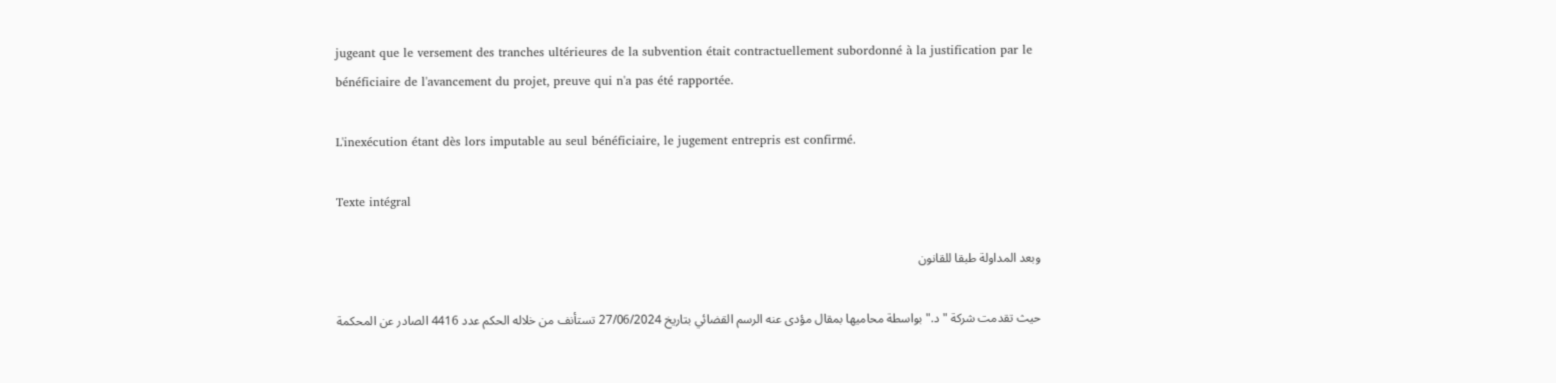jugeant que le versement des tranches ultérieures de la subvention était contractuellement subordonné à la justification par le bénéficiaire de l'avancement du projet, preuve qui n'a pas été rapportée.

L'inexécution étant dès lors imputable au seul bénéficiaire, le jugement entrepris est confirmé.

Texte intégral

وبعد المداولة طبقا للقانون

حيث تقدمت شركة "د." بواسطة محاميها بمقال مؤدى عنه الرسم القضائي بتاريخ 27/06/2024 تستأنف من خلاله الحكم عدد 4416 الصادر عن المحكمة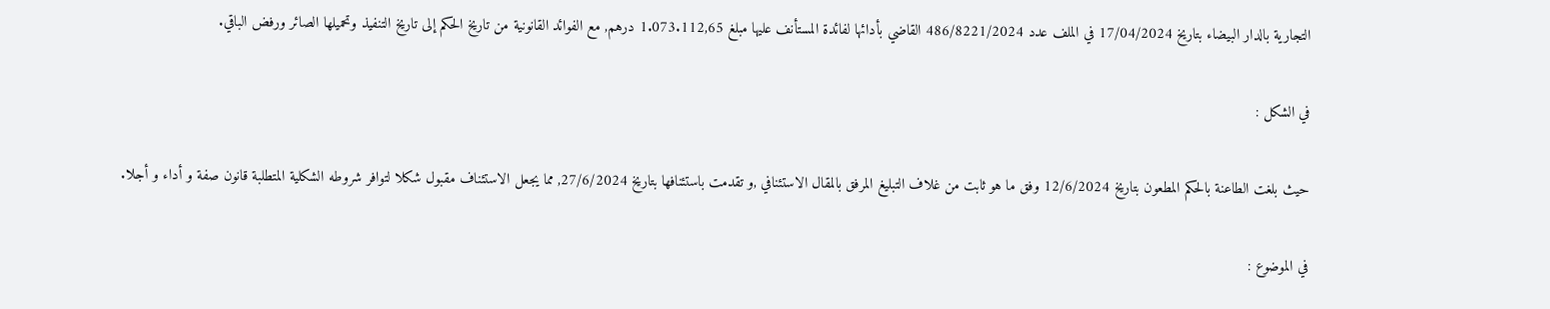التجارية بالدار البيضاء بتاريخ 17/04/2024 في الملف عدد 486/8221/2024 القاضي بأدائها لفائدة المستأنف عليها مبلغ 1.073.112,65 درهم, مع الفوائد القانونية من تاريخ الحكم إلى تاريخ التنفيذ وتحميلها الصائر ورفض الباقي.

في الشكل :

حيث بلغت الطاعنة بالحكم المطعون بتاريخ 12/6/2024 وفق ما هو ثابت من غلاف التبليغ المرفق بالمقال الاستئنافي ,و تقدمت باستئنافها بتاريخ 27/6/2024, مما يجعل الاستئناف مقبول شكلا لتوافر شروطه الشكلية المتطلبة قانون صفة و أداء و أجلا.

في الموضوع :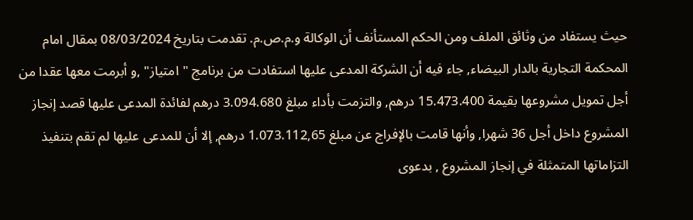حيث يستفاد من وثائق الملف ومن الحكم المستأنف أن الوكالة و.م.ص.م. تقدمت بتاريخ 08/03/2024 بمقال امام المحكمة التجارية بالدار البيضاء, جاء فيه أن الشركة المدعى عليها استفادت من برنامج "امتياز" ,و أبرمت معها عقدا من أجل تمويل مشروعها بقيمة 15.473.400 درهم, والتزمت بأداء مبلغ 3.094.680 درهم لفائدة المدعى عليها قصد إنجاز المشروع داخل أجل 36 شهرا, وأنها قامت بالإفراج عن مبلغ 1.073.112,65 درهم, إلا أن للمدعى عليها لم تقم بتنفيذ التزاماتها المتمثلة في إنجاز المشروع , بدعوى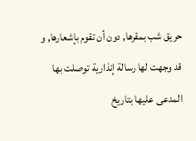حريق شب بمقرها, دون أن تقوم بإشعارها, و قد وجهت لها رسالة إنذارية توصلت بها المدعى عليها بتاريخ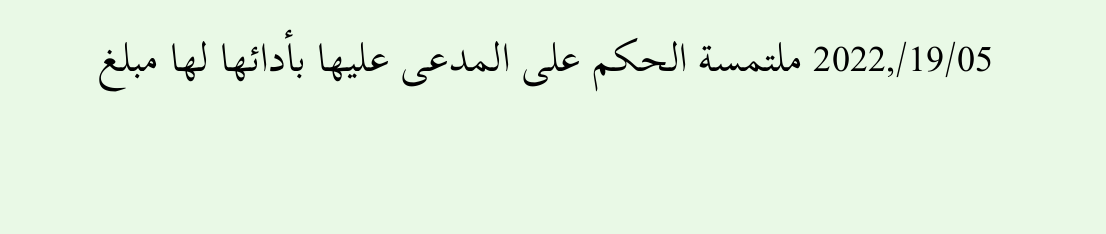19/05/,2022 ملتمسة الحكم على المدعى عليها بأدائها لها مبلغ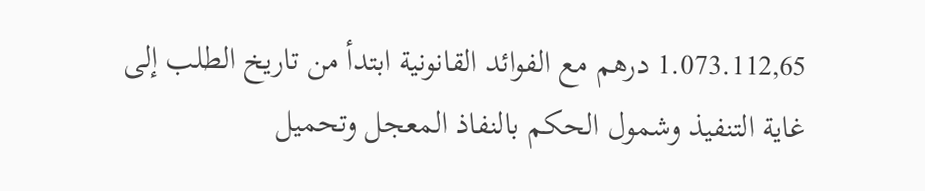1.073.112,65 درهم مع الفوائد القانونية ابتدأ من تاريخ الطلب إلى غاية التنفيذ وشمول الحكم بالنفاذ المعجل وتحميل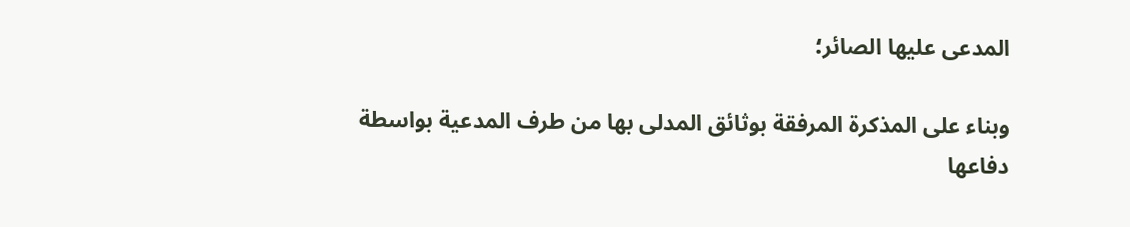المدعى عليها الصائر؛

وبناء على المذكرة المرفقة بوثائق المدلى بها من طرف المدعية بواسطة دفاعها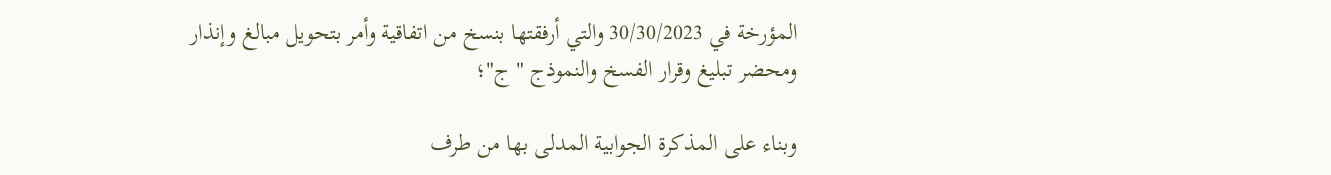المؤرخة في 30/30/2023 والتي أرفقتها بنسخ من اتفاقية وأمر بتحويل مبالغ وإنذار ومحضر تبليغ وقرار الفسخ والنموذج "ج"؛

وبناء على المذكرة الجوابية المدلى بها من طرف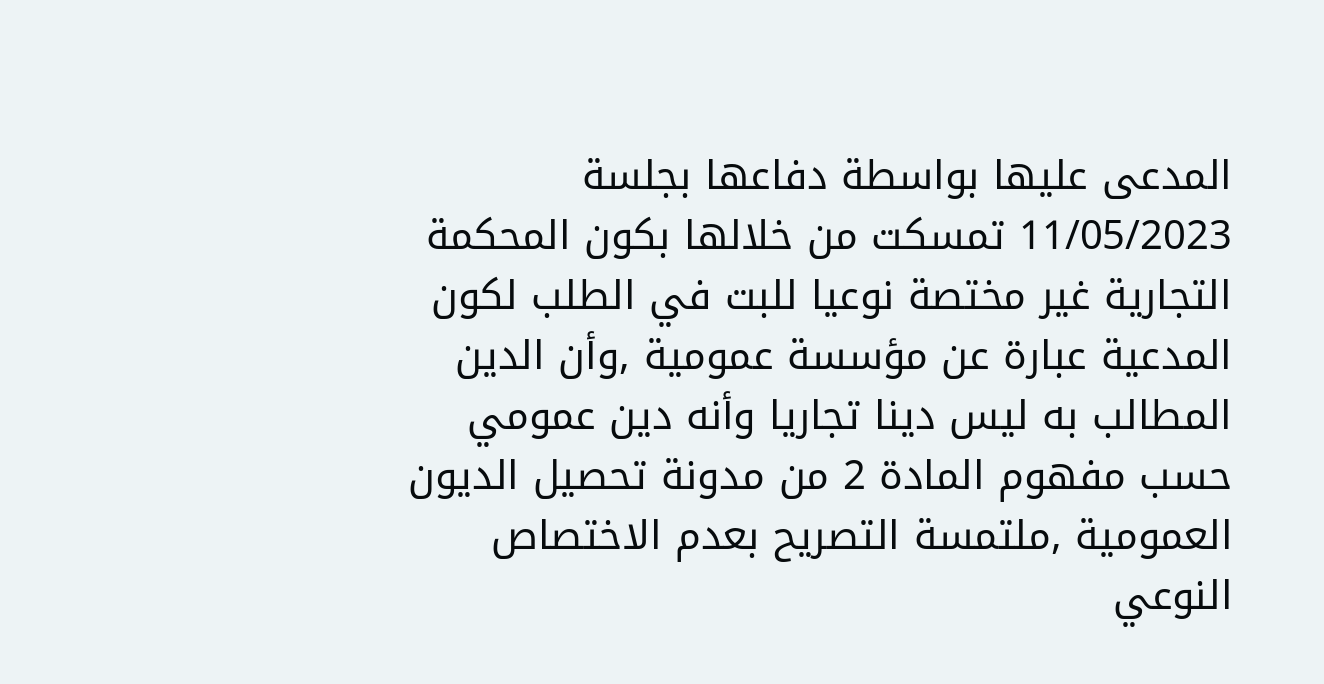المدعى عليها بواسطة دفاعها بجلسة 11/05/2023 تمسكت من خلالها بكون المحكمة التجارية غير مختصة نوعيا للبت في الطلب لكون المدعية عبارة عن مؤسسة عمومية ,وأن الدين المطالب به ليس دينا تجاريا وأنه دين عمومي حسب مفهوم المادة 2 من مدونة تحصيل الديون العمومية ,ملتمسة التصريح بعدم الاختصاص النوعي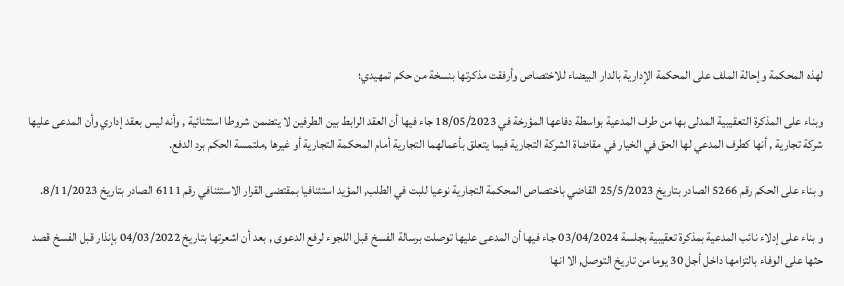لهذه المحكمة وإحالة الملف على المحكمة الإدارية بالدار البيضاء للاختصاص وأرفقت مذكرتها بنسخة من حكم تمهيدي؛

وبناء على المذكرة التعقيبية المدلى بها من طرف المدعية بواسطة دفاعها المؤرخة في 18/05/2023 جاء فيها أن العقد الرابط بين الطرفين لا يتضمن شروطا استثنائية , وأنه ليس بعقد إداري وأن المدعى عليها شركة تجارية , أنها كطرف المدعي لها الحق في الخيار في مقاضاة الشركة التجارية فيما يتعلق بأعمالهما التجارية أمام المحكمة التجارية أو غيرها ,ملتمسة الحكم برد الدفع.

و بناء على الحكم رقم 5266 الصادر بتاريخ 25/5/2023 القاضي باختصاص المحكمة التجارية نوعيا للبت في الطلب, المؤيد استئنافيا بمقتضى القرار الاستئنافي رقم 6111 الصادر بتاريخ 8/11/2023.

و بناء على إدلاء نائب المدعية بمذكرة تعقيبية بجلسة 03/04/2024 جاء فيها أن المدعى عليها توصلت برسالة الفسخ قبل اللجوء لرفع الدعوى , بعد أن اشعرتها بتاريخ 04/03/2022 بإنذار قبل الفسخ قصد حثها على الوفاء بالتزامها داخل أجل 30 يوما من تاريخ التوصل, الا انها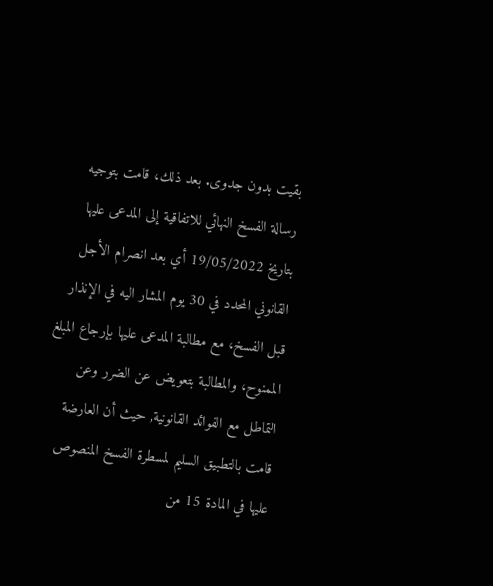بقيت بدون جدوى. بعد ذلك، قامت بتوجيه رسالة الفسخ النهائي للاتفاقية إلى المدعى عليها بتاريخ 19/05/2022 أي بعد انصرام الأجل القانوني المحدد في 30 يوم المشار اليه في الإنذار قبل الفسخ، مع مطالبة المدعى عليها بإرجاع المبلغ الممنوح، والمطالبة بتعويض عن الضرر وعن التماطل مع الفوائد القانونية, حيث أن العارضة قامت بالتطبيق السليم لمسطرة الفسخ المنصوص عليها في المادة 15 من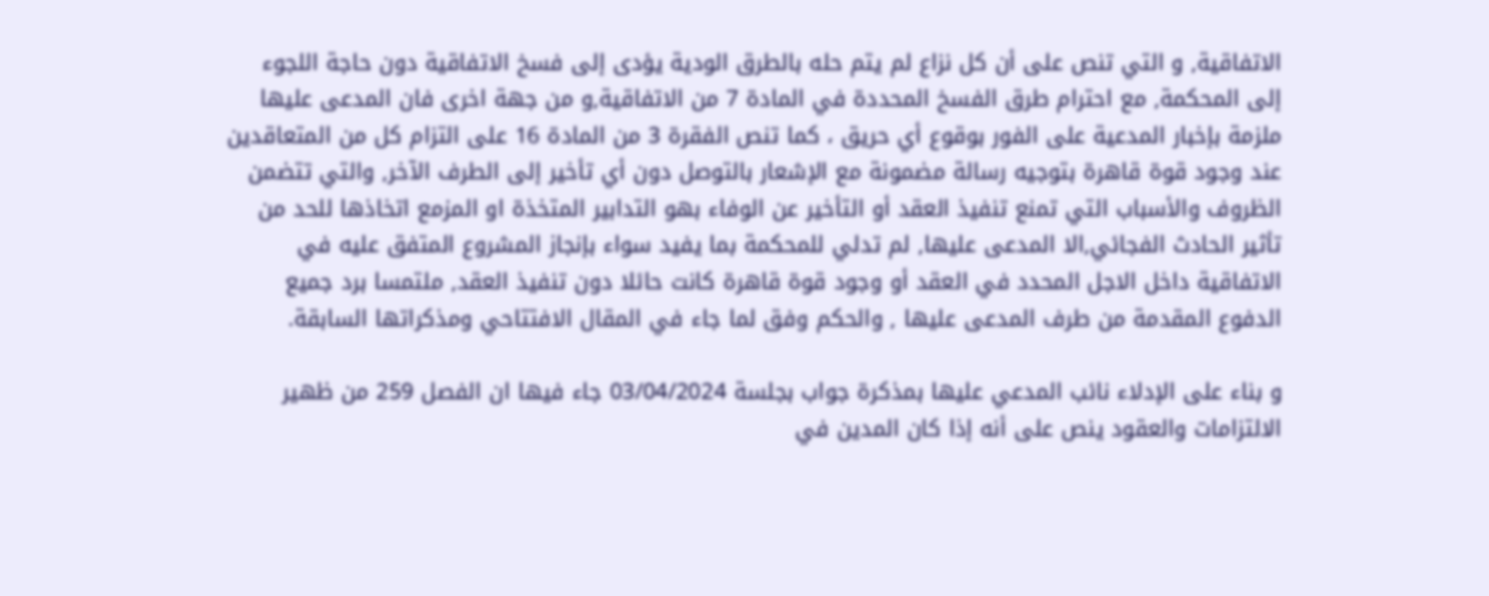الاتفاقية, و التي تنص على أن كل نزاع لم يتم حله بالطرق الودية يؤدى إلى فسخ الاتفاقية دون حاجة اللجوء إلى المحكمة, مع احترام طرق الفسخ المحددة في المادة 7 من الاتفاقية,و من جهة اخرى فان المدعى عليها ملزمة بإخبار المدعية على الفور بوقوع أي حريق ، كما تنص الفقرة 3 من المادة 16 على التزام كل من المتعاقدين عند وجود قوة قاهرة بتوجيه رسالة مضمونة مع الإشعار بالتوصل دون أي تأخير إلى الطرف الآخر, والتي تتضمن الظروف والأسباب التي تمنع تنفيذ العقد أو التأخير عن الوفاء بهو التدابير المتخذة او المزمع اتخاذها للحد من تأثير الحادث الفجائي,الا المدعى عليها, لم تدلي للمحكمة بما يفيد سواء بإنجاز المشروع المتفق عليه في الاتفاقية داخل الاجل المحدد في العقد أو وجود قوة قاهرة كانت حائلا دون تنفيذ العقد, ملتمسا برد جميع الدفوع المقدمة من طرف المدعى عليها , والحكم وفق لما جاء في المقال الافتتاحي ومذكراتها السابقة.

و بناء على الإدلاء نائب المدعي عليها بمذكرة جواب بجلسة 03/04/2024 جاء فيها ان الفصل 259 من ظهير الالتزامات والعقود ينص على أنه إذا كان المدين في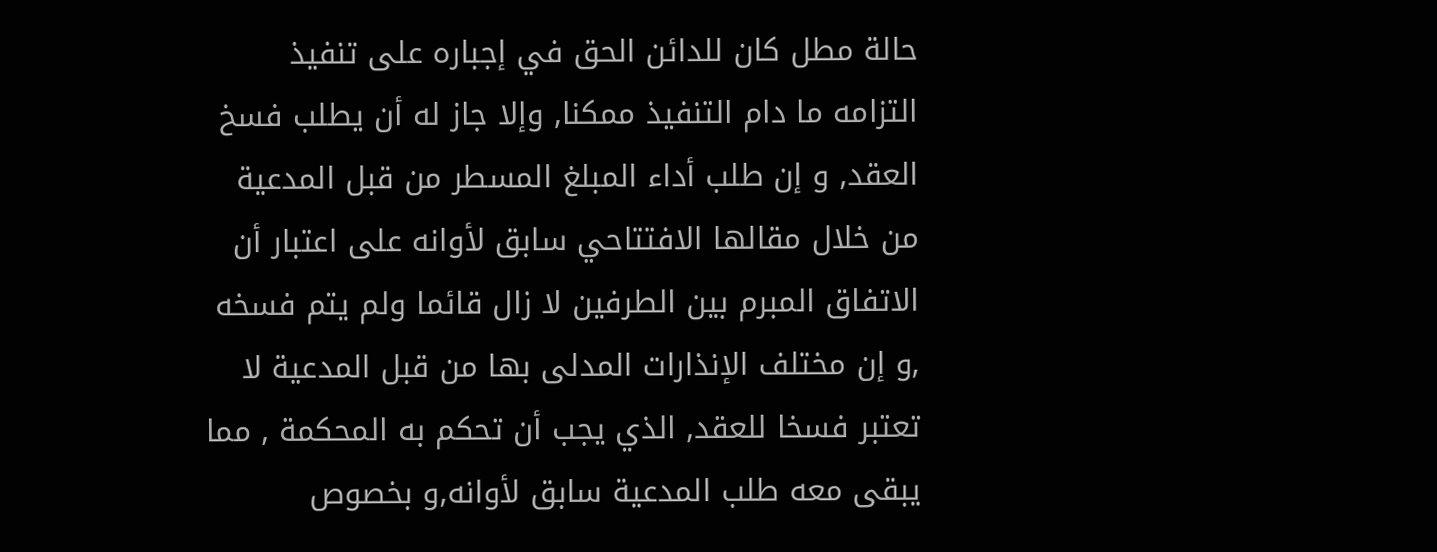حالة مطل كان للدائن الحق في إجباره على تنفيذ التزامه ما دام التنفيذ ممكنا, وإلا جاز له أن يطلب فسخ العقد, و إن طلب أداء المبلغ المسطر من قبل المدعية من خلال مقالها الافتتاحي سابق لأوانه على اعتبار أن الاتفاق المبرم بين الطرفين لا زال قائما ولم يتم فسخه ,و إن مختلف الإنذارات المدلى بها من قبل المدعية لا تعتبر فسخا للعقد, الذي يجب أن تحكم به المحكمة , مما يبقى معه طلب المدعية سابق لأوانه,و بخصوص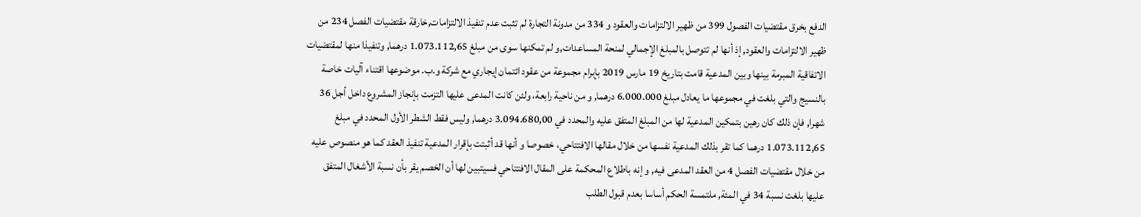الدفع بخرق مقتضيات الفصول 399 من ظهير الالتزامات والعقود و 334 من مدونة التجارة لم تثبت عدم تنفيذ الالتزامات,خارقة مقتضيات الفصل 234 من ظهير الالتزامات والعقود, إذ أنها لم تتوصل بالمبلغ الإجمالي لمنحة المساعدات,و لم تمكنها سوى من مبلغ 1.073.112,65 درهما, وتنفيذا منها لمقتضيات الاتفاقية المبرمة بينها وبين المدعية قامت بتاريخ 19 مارس 2019 بإبرام مجموعة من عقود ائتمان إيجاري مع شركة و.ب. موضوعها اقتناء آليات خاصة بالنسيج والتي بلغت في مجموعها ما يعادل مبلغ 6.000.000 درهما, و من ناحية رابعة، ولئن كانت المدعى عليها التزمت بإنجاز المشروع داخل أجل 36 شهرا, فإن ذلك كان رهين بتمكين المدعية لها من المبلغ المتفق عليه والمحدد في 3.094.680,00 درهما, وليس فقط الشطر الأول المحدد في مبلغ 1.073.112,65 درهما كما تقر بذلك المدعية نفسها من خلال مقالها الافتتاحي، خصوصا و أنها قد أثبتت بإقرار المدعية تنفيذ العقد كما هو منصوص عليه من خلال مقتضيات الفصل 4 من العقد المدعى فيه, و إنه باطلاع المحكمة على المقال الافتتاحي فسيتبين لها أن الخصم يقر بأن نسبة الأشغال المتفق عليها بلغت نسبة 34 في المئة, ملتمسة الحكم أساسا بعدم قبول الطلب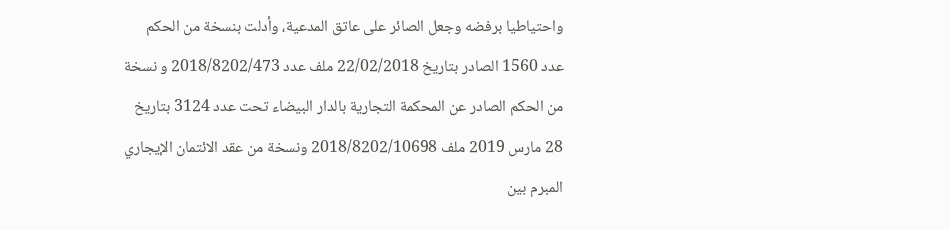واحتياطيا برفضه وجعل الصائر على عاتق المدعية، وأدلت بنسخة من الحكم عدد 1560 الصادر بتاريخ 22/02/2018 ملف عدد 2018/8202/473 و نسخة من الحكم الصادر عن المحكمة التجارية بالدار البيضاء تحت عدد 3124 بتاريخ 28 مارس 2019 ملف 2018/8202/10698 ونسخة من عقد الائتمان الإيجاري المبرم بين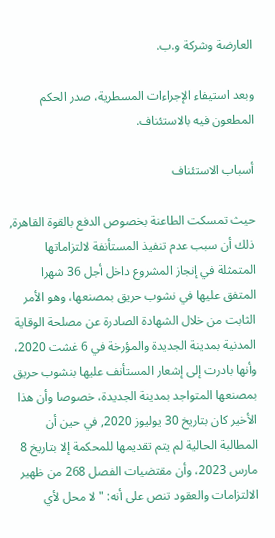العارضة وشركة و.ب.

وبعد استيفاء الإجراءات المسطرية، صدر الحكم المطعون فيه بالاستئناف.

أسباب الاستئناف

حيث تمسكت الطاعنة بخصوص الدفع بالقوة القاهرة, ذلك أن سبب عدم تنفيذ المستأنفة لالتزاماتها المتمثلة في إنجاز المشروع داخل أجل 36 شهرا المتفق عليها في نشوب حريق بمصنعها، وهو الأمر الثابت من خلال الشهادة الصادرة عن مصلحة الوقاية المدنية بمدينة الجديدة والمؤرخة في 6 غشت 2020، وأنها بادرت إلى إشعار المستأنف عليها بنشوب حريق بمصنعها المتواجد بمدينة الجديدة، خصوصا وأن هذا الأخير كان بتاريخ 30 يوليوز 2020, في حين أن المطالبة الحالية لم يتم تقديمها للمحكمة إلا بتاريخ 8 مارس 2023، وأن مقتضيات الفصل 268 من ظهير الالتزامات والعقود تنص على أنه: " لا محل لأي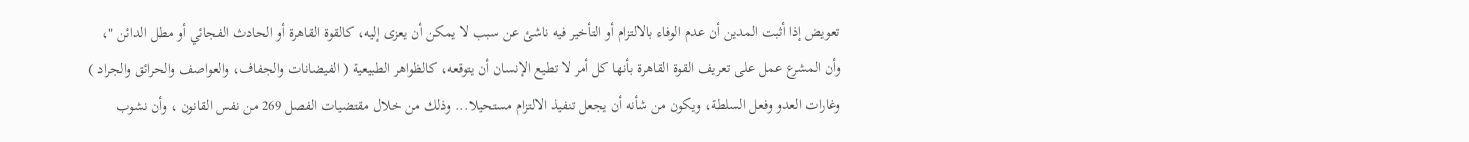تعويض إذا أثبت المدين أن عدم الوفاء بالالتزام أو التأخير فيه ناشئ عن سبب لا يمكن أن يعزى إليه، كالقوة القاهرة أو الحادث الفجائي أو مطل الدائن "، وأن المشرع عمل على تعريف القوة القاهرة بأنها كل أمر لا تطيع الإنسان أن يتوقعه، كالظواهر الطبيعية ( الفيضانات والجفاف، والعواصف والحرائق والجراد ) وغارات العدو وفعل السلطة، ويكون من شأنه أن يجعل تنفيذ الالتزام مستحيلا... وذلك من خلال مقتضيات الفصل 269 من نفس القانون ، وأن نشوب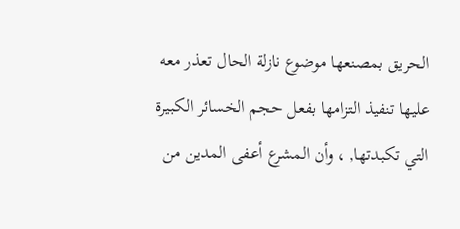الحريق بمصنعها موضوع نازلة الحال تعذر معه عليها تنفيذ التزامها بفعل حجم الخسائر الكبيرة التي تكبدتها, ، وأن المشرع أعفى المدين من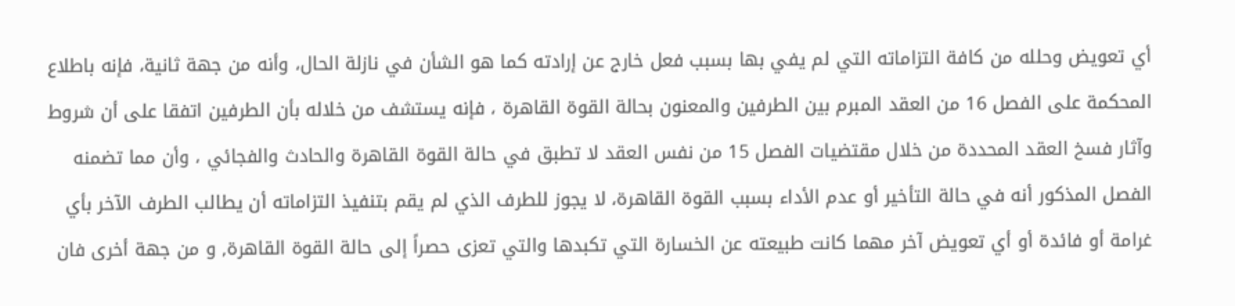أي تعويض وحلله من كافة التزاماته التي لم يفي بها بسبب فعل خارج عن إرادته كما هو الشأن في نازلة الحال، وأنه من جهة ثانية، فإنه باطلاع المحكمة على الفصل 16 من العقد المبرم بين الطرفين والمعنون بحالة القوة القاهرة ، فإنه يستشف من خلاله بأن الطرفين اتفقا على أن شروط وآثار فسخ العقد المحددة من خلال مقتضيات الفصل 15 من نفس العقد لا تطبق في حالة القوة القاهرة والحادث والفجائي ، وأن مما تضمنه الفصل المذكور أنه في حالة التأخير أو عدم الأداء بسبب القوة القاهرة، لا يجوز للطرف الذي لم يقم بتنفيذ التزاماته أن يطالب الطرف الآخر بأي غرامة أو فائدة أو أي تعويض آخر مهما كانت طبيعته عن الخسارة التي تكبدها والتي تعزى حصراً إلى حالة القوة القاهرة, و من جهة أخرى فان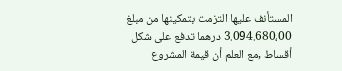المستأنف عليها التزمت بتمكينها من مبلغ 3.094.680،00 درهما تدفع على شكل أقساط ,مع العلم أن قيمة المشروع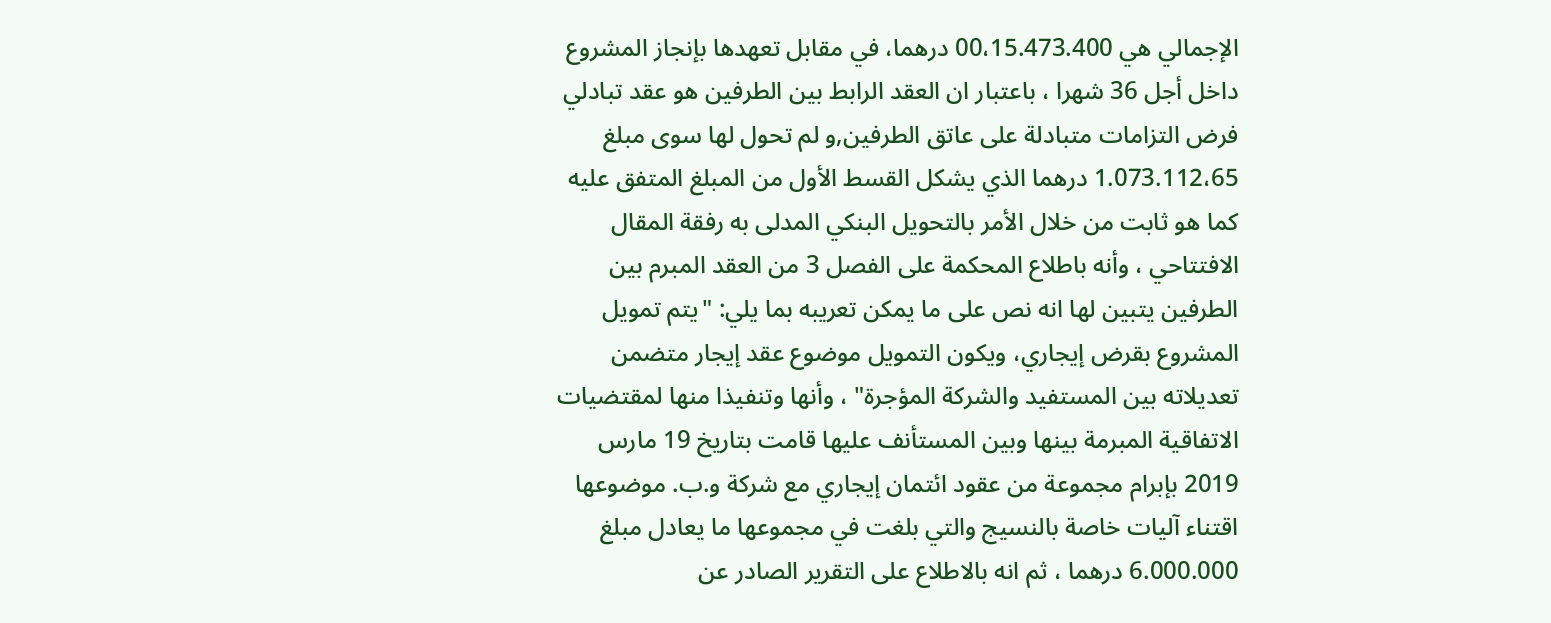الإجمالي هي 00،15.473.400 درهما، في مقابل تعهدها بإنجاز المشروع داخل أجل 36 شهرا ، باعتبار ان العقد الرابط بين الطرفين هو عقد تبادلي فرض التزامات متبادلة على عاتق الطرفين,و لم تحول لها سوى مبلغ 1.073.112،65 درهما الذي يشكل القسط الأول من المبلغ المتفق عليه كما هو ثابت من خلال الأمر بالتحويل البنكي المدلى به رفقة المقال الافتتاحي ، وأنه باطلاع المحكمة على الفصل 3 من العقد المبرم بين الطرفين يتبين لها انه نص على ما يمكن تعريبه بما يلي: "يتم تمويل المشروع بقرض إيجاري، ويكون التمويل موضوع عقد إيجار متضمن تعديلاته بين المستفيد والشركة المؤجرة" ، وأنها وتنفيذا منها لمقتضيات الاتفاقية المبرمة بينها وبين المستأنف عليها قامت بتاريخ 19 مارس 2019 بإبرام مجموعة من عقود ائتمان إيجاري مع شركة و.ب. موضوعها اقتناء آليات خاصة بالنسيج والتي بلغت في مجموعها ما يعادل مبلغ 6.000.000 درهما ، ثم انه بالاطلاع على التقرير الصادر عن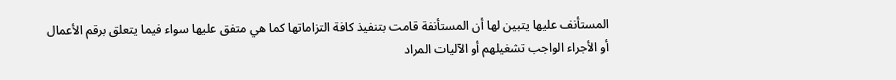المستأنف عليها يتبين لها أن المستأنفة قامت بتنفيذ كافة التزاماتها كما هي متفق عليها سواء فيما يتعلق برقم الأعمال أو الأجراء الواجب تشغيلهم أو الآليات المراد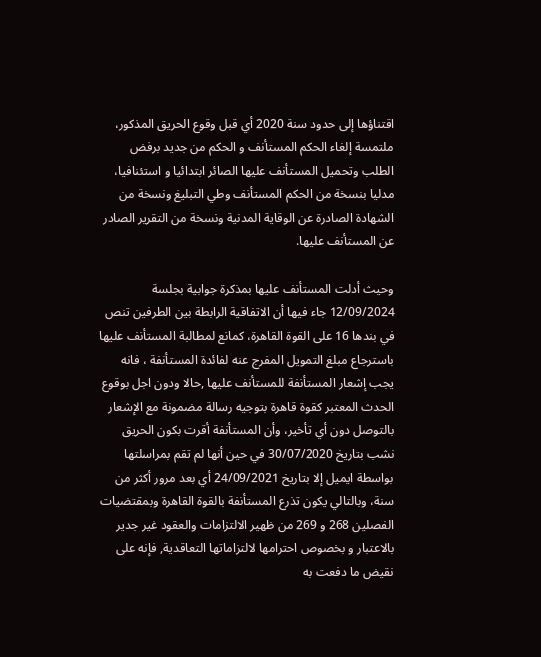اقتناؤها إلى حدود سنة 2020 أي قبل وقوع الحريق المذكور، ملتمسة إلغاء الحكم المستأنف و الحكم من جديد برفض الطلب وتحميل المستأنف عليها الصائر ابتدائيا و استئنافيا، مدليا بنسخة من الحكم المستأنف وطي التبليغ ونسخة من الشهادة الصادرة عن الوقاية المدنية ونسخة من التقرير الصادر عن المستأنف عليها.

وحيث أدلت المستأنف عليها بمذكرة جوابية بجلسة 12/09/2024 جاء فيها أن الاتفاقية الرابطة بين الطرفين تنص في بندها 16 على القوة القاهرة، كمانع لمطالبة المستأنف عليها باسترجاع مبلغ التمويل المفرج عنه لفائدة المستأنفة ، فانه يجب إشعار المستأنفة للمستأنف عليها ,حالا ودون اجل بوقوع الحدث المعتبر كقوة قاهرة بتوجيه رسالة مضمونة مع الإشعار بالتوصل دون أي تأخير، وأن المستأنفة أقرت بكون الحريق نشب بتاريخ 30/07/2020 في حين أنها لم تقم بمراسلتها بواسطة ايميل إلا بتاريخ 24/09/2021 أي بعد مرور أكثر من سنة، وبالتالي يكون تذرع المستأنفة بالقوة القاهرة وبمقتضيات الفصلين 268 و 269 من ظهير الالتزامات والعقود غير جدير بالاعتبار و بخصوص احترامها لالتزاماتها التعاقدية, فإنه على نقيض ما دفعت به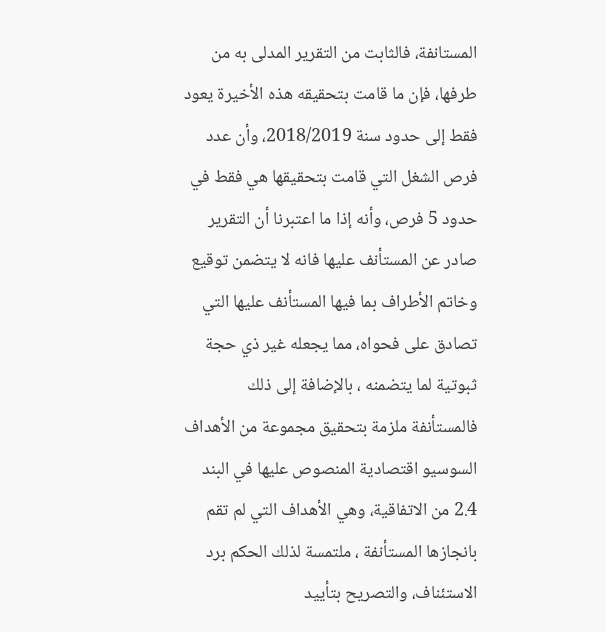المستانفة، فالثابت من التقرير المدلى به من طرفها، فإن ما قامت بتحقيقه هذه الأخيرة يعود فقط إلى حدود سنة 2018/2019، وأن عدد فرص الشغل التي قامت بتحقيقها هي فقط في حدود 5 فرص، وأنه إذا ما اعتبرنا أن التقرير صادر عن المستأنف عليها فانه لا يتضمن توقيع وخاتم الأطراف بما فيها المستأنف عليها التي تصادق على فحواه، مما يجعله غير ذي حجة ثبوتية لما يتضمنه ، بالإضافة إلى ذلك فالمستأنفة ملزمة بتحقيق مجموعة من الأهداف السوسيو اقتصادية المنصوص عليها في البند 2.4 من الاتفاقية، وهي الأهداف التي لم تقم بانجازها المستأنفة ، ملتمسة لذلك الحكم برد الاستئناف، والتصريح بتأييد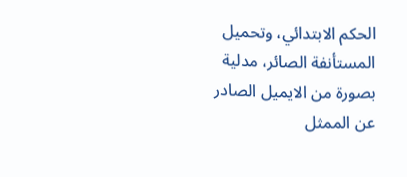الحكم الابتدائي، وتحميل المستأنفة الصائر، مدلية بصورة من الايميل الصادر عن الممثل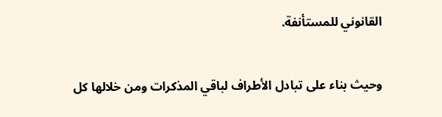القانوني للمستأنفة.

وحيث بناء على تبادل الأطراف لباقي المذكرات ومن خلالها كل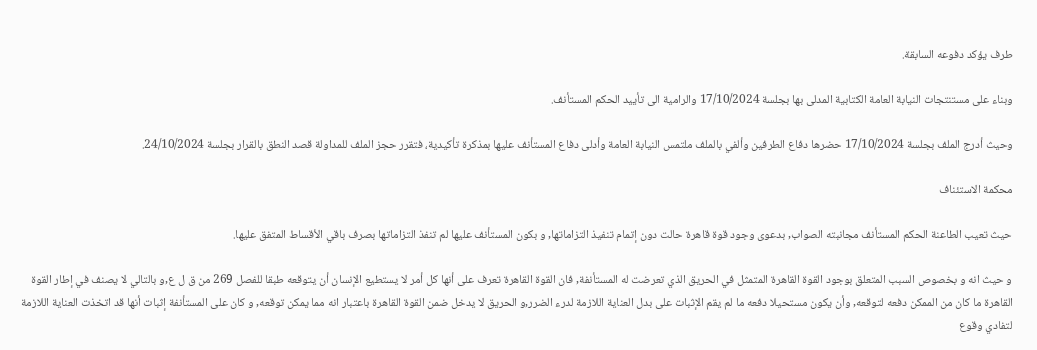طرف يؤكد دفوعه السابقة.

وبناء على مستنتجات النيابة العامة الكتابية المدلى بها بجلسة 17/10/2024 والرامية الى تأييد الحكم المستأنف.

وحيث أدرج الملف بجلسة 17/10/2024 حضرها دفاع الطرفين وألفي بالملف ملتمس النيابة العامة وأدلى دفاع المستأنف عليها بمذكرة تأكيدية، فتقرر حجز الملف للمداولة قصد النطق بالقرار بجلسة 24/10/2024.

محكمة الاستئناف

حيث تعيب الطاعنة الحكم المستأنف مجانبته الصواب, بدعوى وجود قوة قاهرة حالت دون إتمام تنفيذ التزاماتها, و بكون المستأنف عليها لم تنفذ التزاماتها بصرف باقي الأقساط المتفق عليها.

و حيث انه و بخصوص السبب المتعلق بوجود القوة القاهرة المتمثل في الحريق الذي تعرضت له المستأنفة, فان القوة القاهرة تعرف على أنها كل أمر لا يستطيع الإنسان أن يتوقعه طبقا للفصل 269 من ق ل ع,و بالتالي لا يصنف في إطار القوة القاهرة ما كان من الممكن دفعه لتوقعه, وأن يكون مستحيلا دفعه ما لم يقم الإثبات على بدل العناية اللازمة لدرء الضرر,و الحريق لا يدخل ضمن القوة القاهرة باعتبار انه مما يمكن توقعه, و كان على المستأنفة إثبات أنها قد اتخذت العناية اللازمة لتفادي وقوع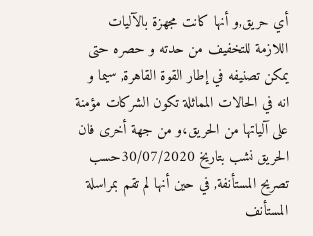أي حريق,و أنها كانت مجهزة بالآليات اللازمة للتخفيف من حدته و حصره حتى يمكن تصنيفه في إطار القوة القاهرة, سيما و انه في الحالات المماثلة تكون الشركات مؤمنة على آلياتها من الحريق،و من جهة أخرى فان الحريق نشب بتاريخ 30/07/2020حسب تصريح المستأنفة, في حين أنها لم تقم بمراسلة المستأنف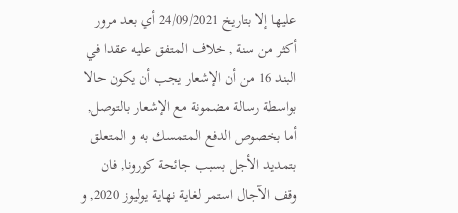عليها إلا بتاريخ 24/09/2021 أي بعد مرور أكثر من سنة , خلاف المتفق عليه عقدا في البند 16 من أن الإشعار يجب أن يكون حالا بواسطة رسالة مضمونة مع الإشعار بالتوصل, أما بخصوص الدفع المتمسك به و المتعلق بتمديد الأجل بسبب جائحة كورونا, فان وقف الآجال استمر لغاية نهاية يوليوز 2020, و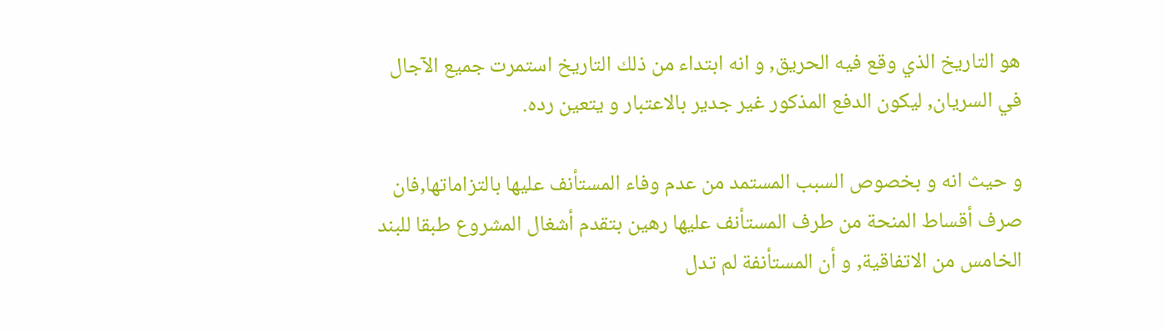هو التاريخ الذي وقع فيه الحريق, و انه ابتداء من ذلك التاريخ استمرت جميع الآجال في السريان, ليكون الدفع المذكور غير جدير بالاعتبار و يتعين رده.

و حيث انه و بخصوص السبب المستمد من عدم وفاء المستأنف عليها بالتزاماتها,فان صرف أقساط المنحة من طرف المستأنف عليها رهين بتقدم أشغال المشروع طبقا للبند الخامس من الاتفاقية, و أن المستأنفة لم تدل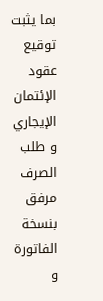بما يثبت توقيع عقود الإئتمان الإيجاري و طلب الصرف مرفق بنسخة الفاتورة و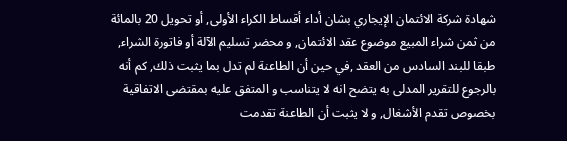شهادة شركة الائتمان الإيجاري بشان أداء أقساط الكراء الأولى, أو تحويل 20 بالمائة من ثمن شراء المبيع موضوع عقد الائتمان, و محضر تسليم الآلة أو فاتورة الشراء, طبقا للبند السادس من العقد ,في حين أن الطاعنة لم تدل بما يثبت ذلك, كم أنه بالرجوع للتقرير المدلى به يتضح انه لا يتناسب و المتفق عليه بمقتضى الاتفاقية بخصوص تقدم الأشغال, و لا يثبت أن الطاعنة تقدمت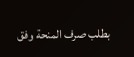بطلب صرف المنحة وفق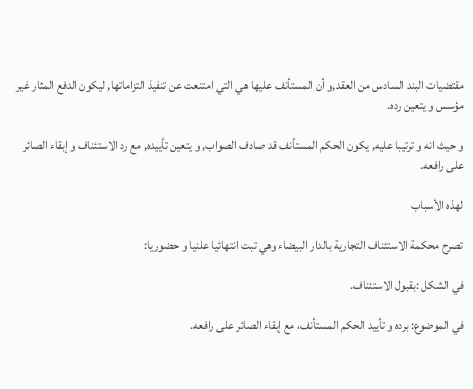مقتضيات البند السادس من العقد,و أن المستأنف عليها هي التي امتنعت عن تنفيذ التزاماتها, ليكون الدفع المثار غير مؤسس و يتعين رده.

و حيث انه و ترتيبا عليه, يكون الحكم المستأنف قد صادف الصواب, و يتعين تأييده, مع رد الاستئناف و إبقاء الصائر على رافعه.

لهذه الأسباب

تصرح محكمة الاستئناف التجارية بالدار البيضاء وهي تبت انتهائيا علنيا و حضوريا:

في الشكل :بقبول الاستئناف.

في الموضوع: برده و تأييد الحكم المستأنف، مع إبقاء الصائر على رافعه.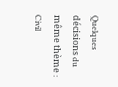Quelques décisions du même thème : Civil